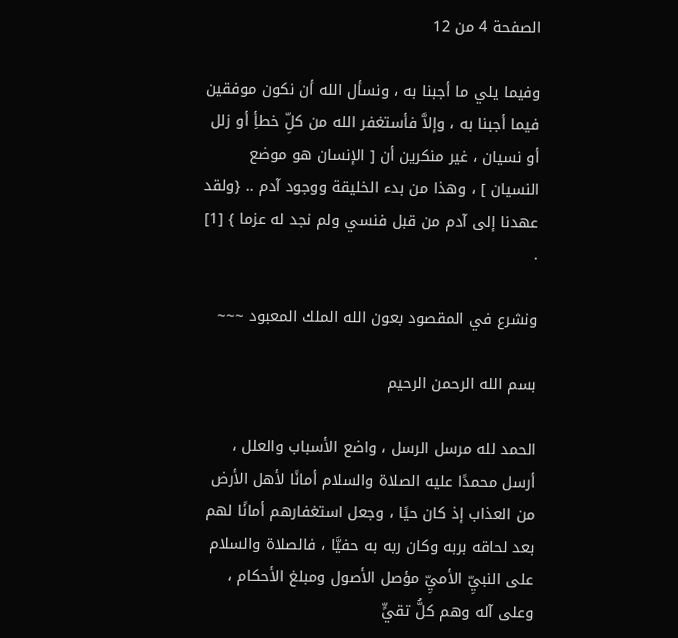الصفحة 4 من 12

وفيما يلي ما أجبنا به ، ونسأل الله أن نكون موفقين فيما أجبنا به ، وإلاَّ فأستغفر الله من كلِّ خطأِ أو زلل أو نسيان ، غير منكرين أن [ الإنسان هو موضع النسيان ] ، وهذا من بدء الخليقة ووجود آدم .. {ولقد عهدنا إلى آدم من قبل فنسي ولم نجد له عزما } [1] .

ونشرع في المقصود بعون الله الملك المعبود ~~~

بسم الله الرحمن الرحيم

الحمد لله مرسل الرسل ، واضع الأسباب والعلل ، أرسل محمدًا عليه الصلاة والسلام أمانًا لأهل الأرض من العذاب إذ كان حيًا ، وجعل استغفارهم أمانًا لهم بعد لحاقه بربه وكان ربه به حفيَّا ، فالصلاة والسلام على النبيِّ الأميِّ مؤصل الأصول ومبلغ الأحكام ، وعلى آله وهم كلُّ تقيٍّ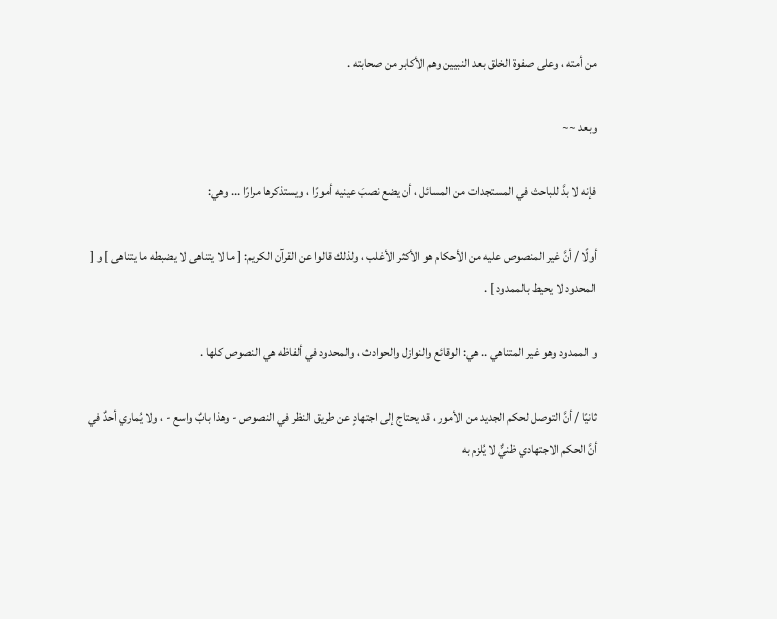من أمته ، وعلى صفوة الخلق بعد النبيين وهم الأكابر من صحابته .

وبعد ~~

فإنه لا بدَّ للباحث في المستجدات من المسائل ، أن يضع نصبَ عينيه أمورًا ، ويستذكرها مرارًا ... وهي:

أولًا / أنَّ غير المنصوص عليه من الأحكام هو الأكثر الأغلب ، ولذلك قالوا عن القرآن الكريم: [ ما لا يتناهى لا يضبطه ما يتناهى ] و [ المحدود لا يحيط بالممدود ] .

و الممدود وهو غير المتناهي .. هي: الوقائع والنوازل والحوادث ، والمحدود في ألفاظه هي النصوص كلها .

ثانيًا / أنَّ التوصل لحكم الجديد من الأمور ، قد يحتاج إلى اجتهادٍ عن طريق النظر في النصوص - وهذا بابٌ واسع - ، ولا يُماري أحدٌ في أنَّ الحكم الاجتهادي ظنيٌّ لا يُلزم به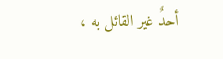أحدٌ غير القائل به ،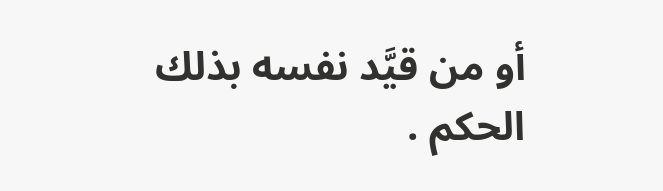أو من قيَّد نفسه بذلك الحكم .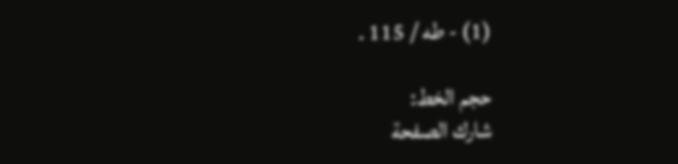(1) - طه / 115 .

حجم الخط:
شارك الصفحة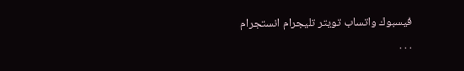فيسبوك واتساب تويتر تليجرام انستجرام
. . .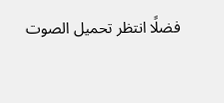فضلًا انتظر تحميل الصوت